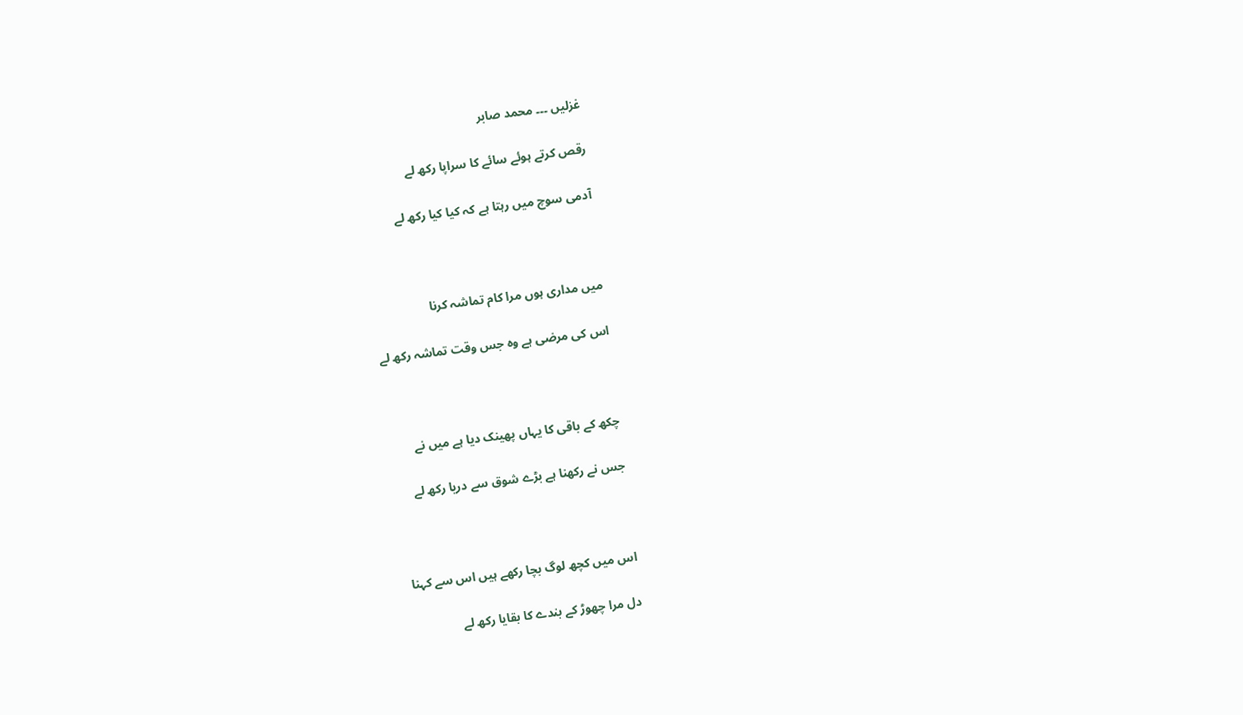غزلیں ۔۔۔ محمد صابر

رقص کرتے ہوئے سائے کا سراپا رکھ لے

آدمی سوچ میں رہتا ہے کہ کیا کیا رکھ لے



میں مداری ہوں مرا کام تماشہ کرنا

اس کی مرضی ہے وہ جس وقت تماشہ رکھ لے



چکھ کے باقی کا یہاں پھینک دیا ہے میں نے

جس نے رکھنا ہے بڑے شوق سے دریا رکھ لے



اس میں کچھ لوگ بچا رکھے ہیں اس سے کہنا

دل مرا چھوڑ کے بندے کا بقایا رکھ لے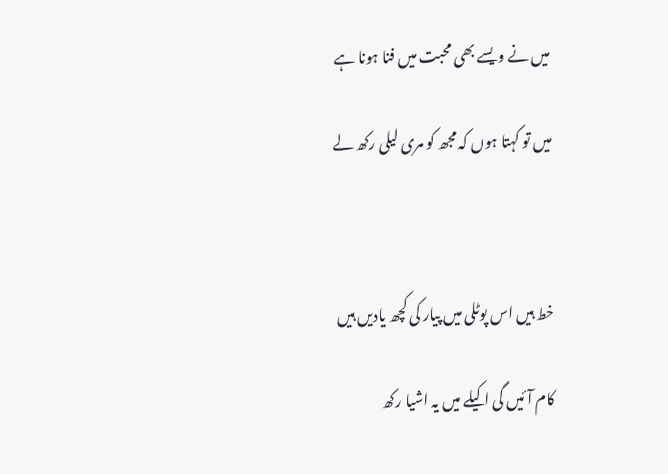میں نے ویسے بھی محبت میں فنا ہونا ہے

میں تو کہتا ہوں کہ مجھ کو مری لیلی رکھ لے



خط ہیں اس پوٹلی میں پیار کی کچھ یادیں ہیں

کام آئیں گی اکیلے میں یہ اشیا رکھ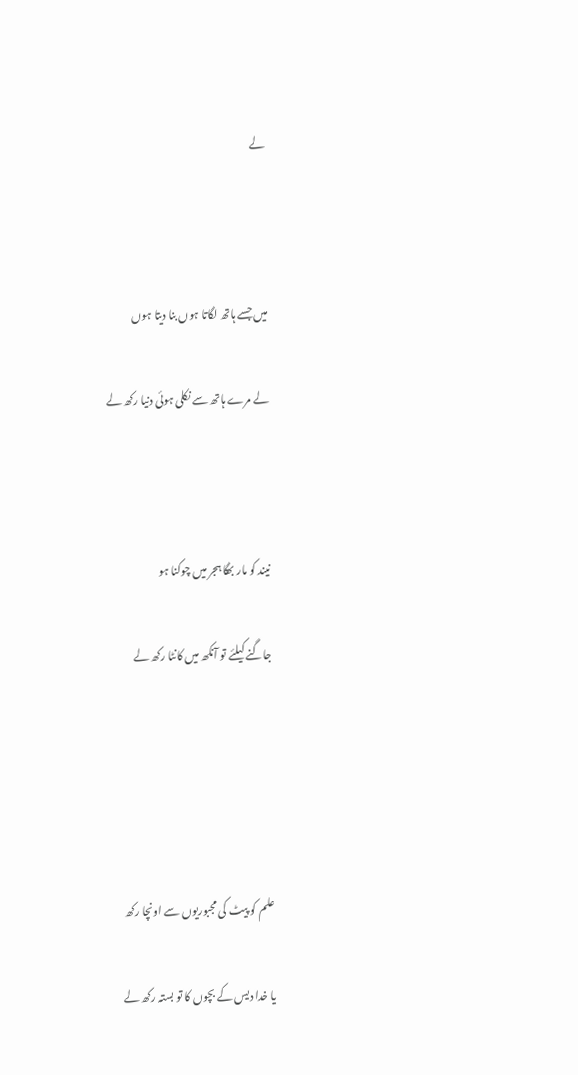لے



میں جسے ہاتھ لگاتا ہوں بنا دیتا ہوں

لے مرے ہاتھ سے نکلی ہوئی دنیا رکھ لے



نیند کو مار بھگا ہجر میں چوکنا ہو

جاگنے کیلئے تو آنکھ میں کانٹا رکھ لے





علم کو پیٹ کی مجبوریوں سے اونچا رکھ

یا خدا دیس کے بچوں کا تو بستہ رکھ لے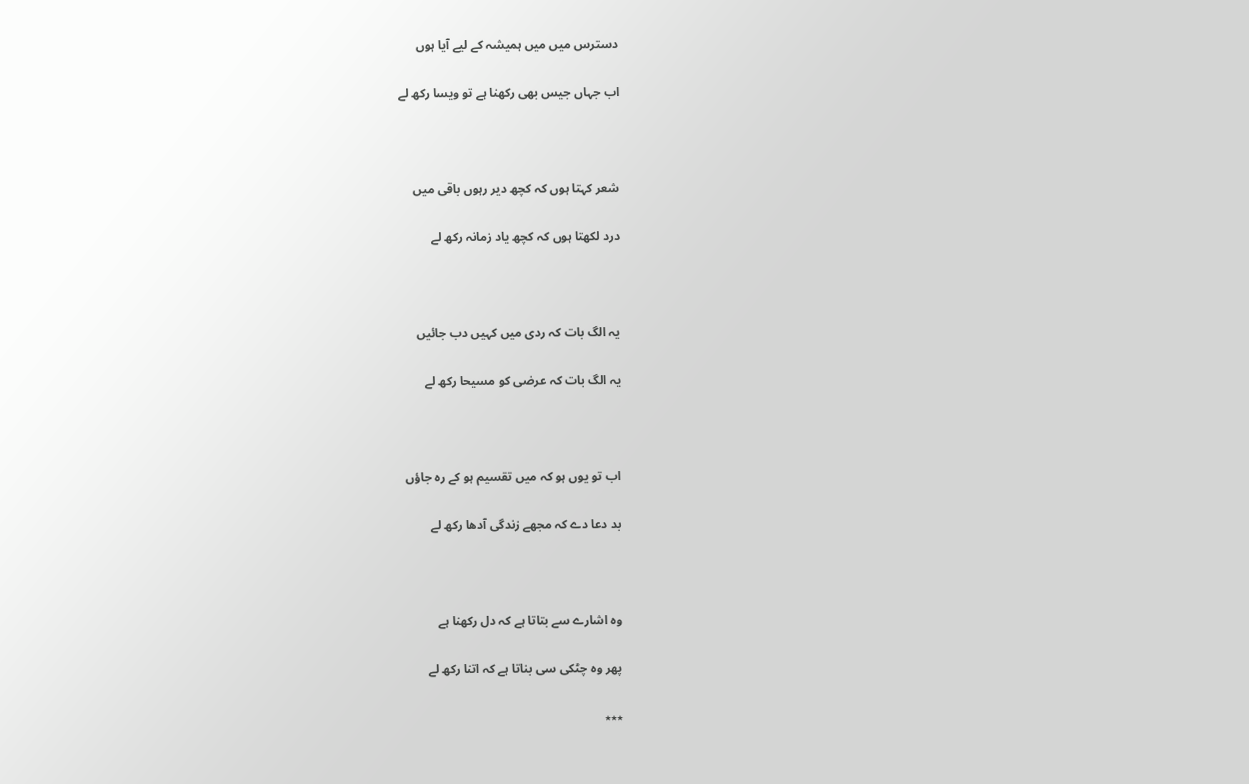دسترس میں میں ہمیشہ کے لیے آیا ہوں

اب جہاں جیس بھی رکھنا ہے تو ویسا رکھ لے



شعر کہتا ہوں کہ کچھ دیر رہوں باقی میں

درد لکھتا ہوں کہ کچھ یاد زمانہ رکھ لے



یہ الگ بات کہ ردی میں کہیں دب جائیں

یہ الگ بات کہ عرضی کو مسیحا رکھ لے



اب تو یوں ہو کہ میں تقسیم ہو کے رہ جاؤں

بد دعا دے کہ مجھے زندگی آدھا رکھ لے



وہ اشارے سے بتاتا ہے کہ دل رکھنا ہے

پھر وہ چٹکی سی بناتا ہے کہ اتنا رکھ لے

٭٭٭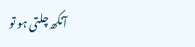آنکھ چلتی ہو تو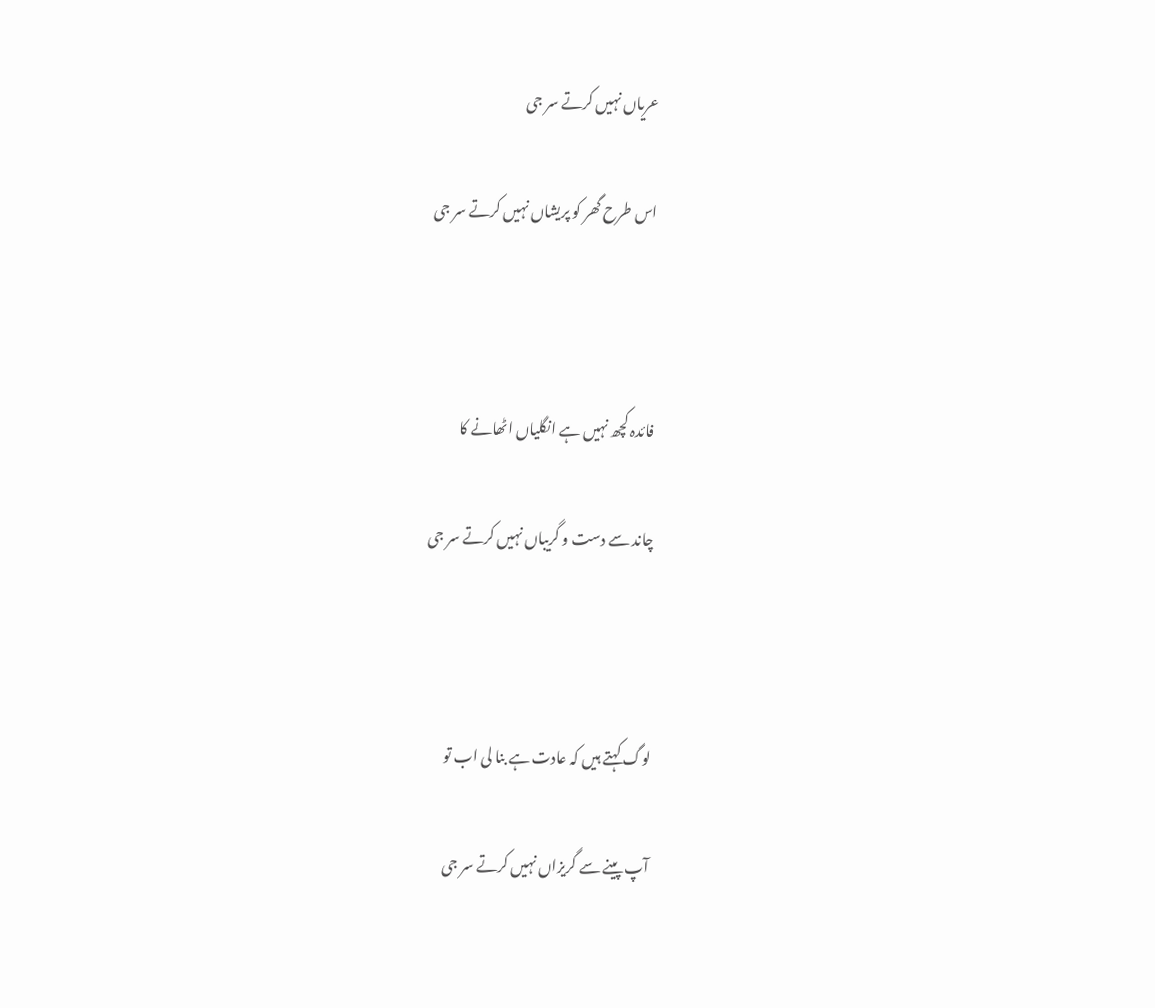عریاں نہیں کرتے سر جی

اس طرح گھر کو پریشاں نہیں کرتے سر جی



فائدہ کچھ نہیں ہے انگلیاں اٹھانے کا

چاند سے دست و گریباں نہیں کرتے سر جی



لوگ کہتے ہیں کہ عادت ہے بنا لی اب تو

آپ پینے سے گریزاں نہیں کرتے سر جی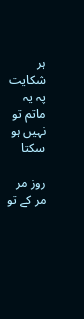ہر شکایت پہ یہ ماتم تو نہیں ہو سکتا

روز مر مر کے تو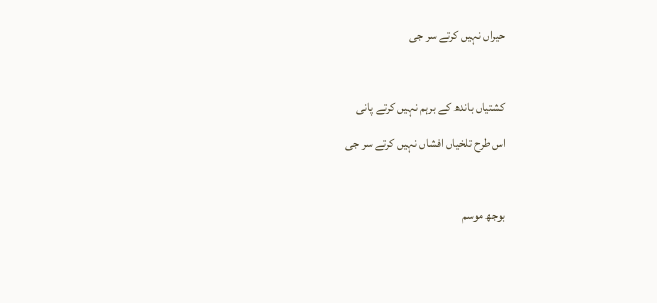حیراں نہیں کرتے سر جی



کشتیاں باندھ کے برہم نہیں کرتے پانی

اس طرح تلخیاں افشاں نہیں کرتے سر جی



بوجھ موسم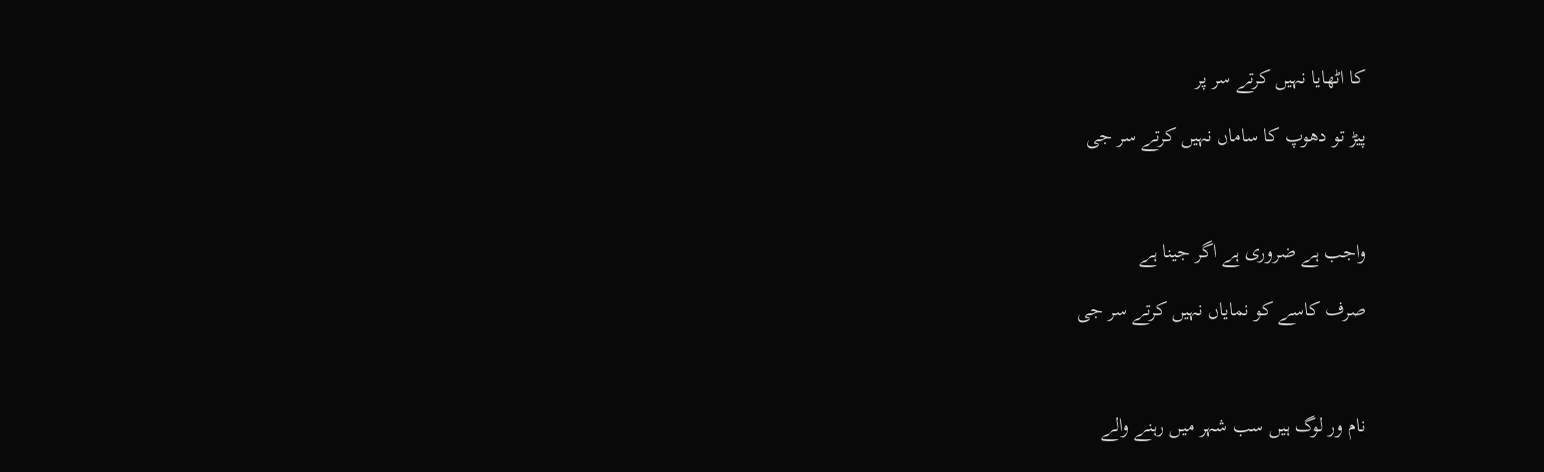کا اٹھایا نہیں کرتے سر پر

پیڑ تو دھوپ کا ساماں نہیں کرتے سر جی



واجب ہے ضروری ہے اگر جینا ہے

صرف کاسے کو نمایاں نہیں کرتے سر جی



نام ور لوگ ہیں سب شہر میں رہنے والے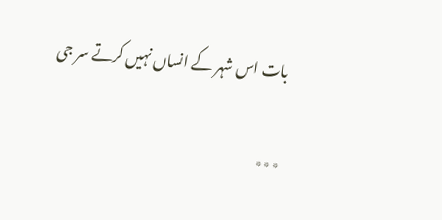بات اس شہر کے انساں نہیں کرتے سر جی

٭٭٭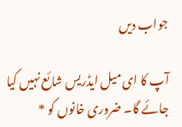جواب دیں

آپ کا ای میل ایڈریس شائع نہیں کیا جائے گا۔ ضروری خانوں کو *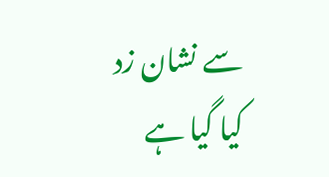سے نشان زد کیا گیا ہے